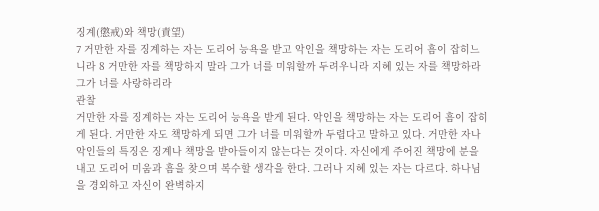징계(懲戒)와 책망(責望)
7 거만한 자를 징계하는 자는 도리어 능욕을 받고 악인을 책망하는 자는 도리어 흠이 잡히느니라 8 거만한 자를 책망하지 말라 그가 너를 미워할까 두려우니라 지혜 있는 자를 책망하라 그가 너를 사랑하리라
관찰
거만한 자를 징계하는 자는 도리어 능욕을 받게 된다. 악인을 책망하는 자는 도리어 흠이 잡히게 된다. 거만한 자도 책망하게 되면 그가 너를 미워할까 두렵다고 말하고 있다. 거만한 자나 악인들의 특징은 징계나 책망을 받아들이지 않는다는 것이다. 자신에게 주어진 책망에 분을 내고 도리어 미움과 흠을 찾으며 복수할 생각을 한다. 그러나 지혜 있는 자는 다르다. 하나님을 경외하고 자신이 완벽하지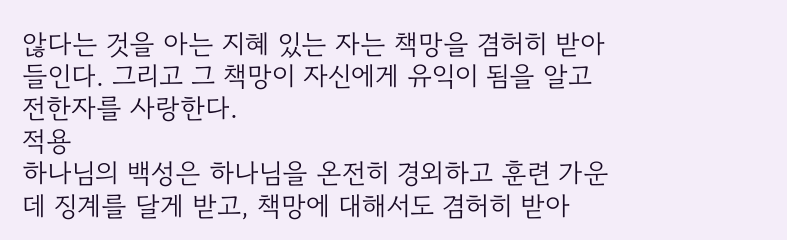않다는 것을 아는 지혜 있는 자는 책망을 겸허히 받아들인다. 그리고 그 책망이 자신에게 유익이 됨을 알고 전한자를 사랑한다.
적용
하나님의 백성은 하나님을 온전히 경외하고 훈련 가운데 징계를 달게 받고, 책망에 대해서도 겸허히 받아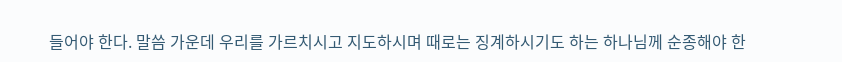들어야 한다. 말씀 가운데 우리를 가르치시고 지도하시며 때로는 징계하시기도 하는 하나님께 순종해야 한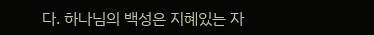다. 하나님의 백성은 지혜있는 자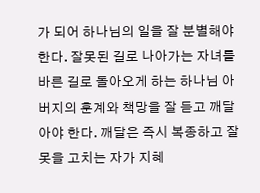가 되어 하나님의 일을 잘 분별해야 한다. 잘못된 길로 나아가는 자녀를 바른 길로 돌아오게 하는 하나님 아버지의 훈계와 책망을 잘 듣고 깨달아야 한다. 깨달은 즉시 복종하고 잘못을 고치는 자가 지혜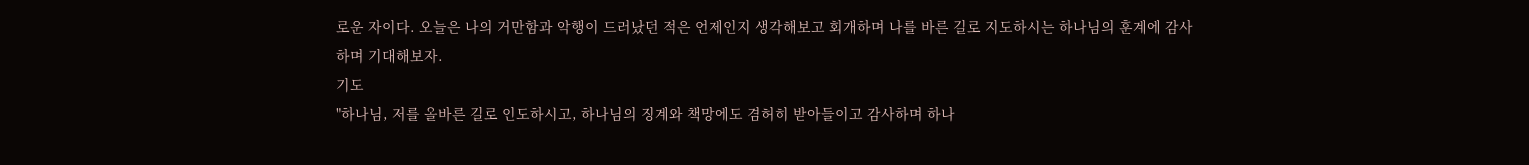로운 자이다. 오늘은 나의 거만함과 악행이 드러났던 적은 언제인지 생각해보고 회개하며 나를 바른 길로 지도하시는 하나님의 훈계에 감사하며 기대해보자.
기도
"하나님, 저를 올바른 길로 인도하시고, 하나님의 징계와 책망에도 겸허히 받아들이고 감사하며 하나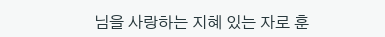님을 사랑하는 지혜 있는 자로 훈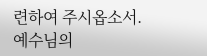련하여 주시옵소서. 예수님의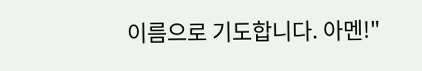이름으로 기도합니다. 아멘!"